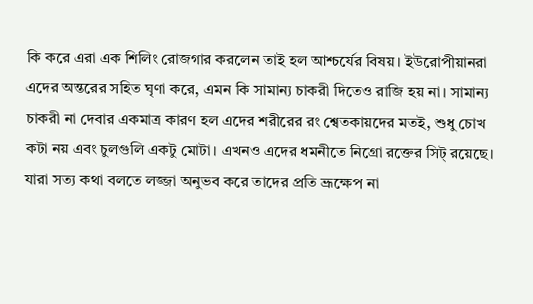কি করে এরা এক শিলিং রোজগার করলেন তাই হল আশ্চর্যের বিষয়। ইউরোপীয়ানরা এদের অন্তরের সহিত ঘৃণা করে, এমন কি সামান্য চাকরী দিতেও রাজি হয় না। সামান্য চাকরী না দেবার একমাত্র কারণ হল এদের শরীরের রং শ্বেতকায়দের মতই, শুধু চোখ কটা নয় এবং চুলগুলি একটু মোটা। এখনও এদের ধমনীতে নিগ্রো রক্তের সিট্ রয়েছে।
যারা সত্য কথা বলতে লজ্জা অনুভব করে তাদের প্রতি ভ্রূক্ষেপ না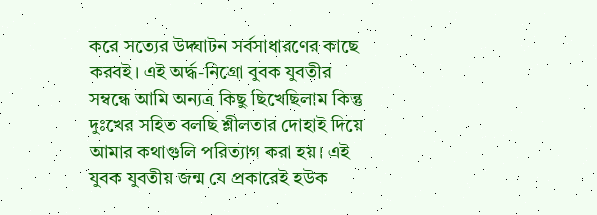করে সত্যের উদ্ঘাটন সর্বসাধারণের কাছে করবই। এই অর্দ্ধ-নিগ্রো বুবক যুবতীর সম্বন্ধে আমি অন্যত্র কিছু ছিখেছিলাম কিন্তু দুঃখের সহিত বলছি শ্লীলতার দোহাই দিয়ে আমার কথাগুলি পরিত্যাগ করা হয়। এই যুবক যুবতীয় জন্ম যে প্রকারেই হউক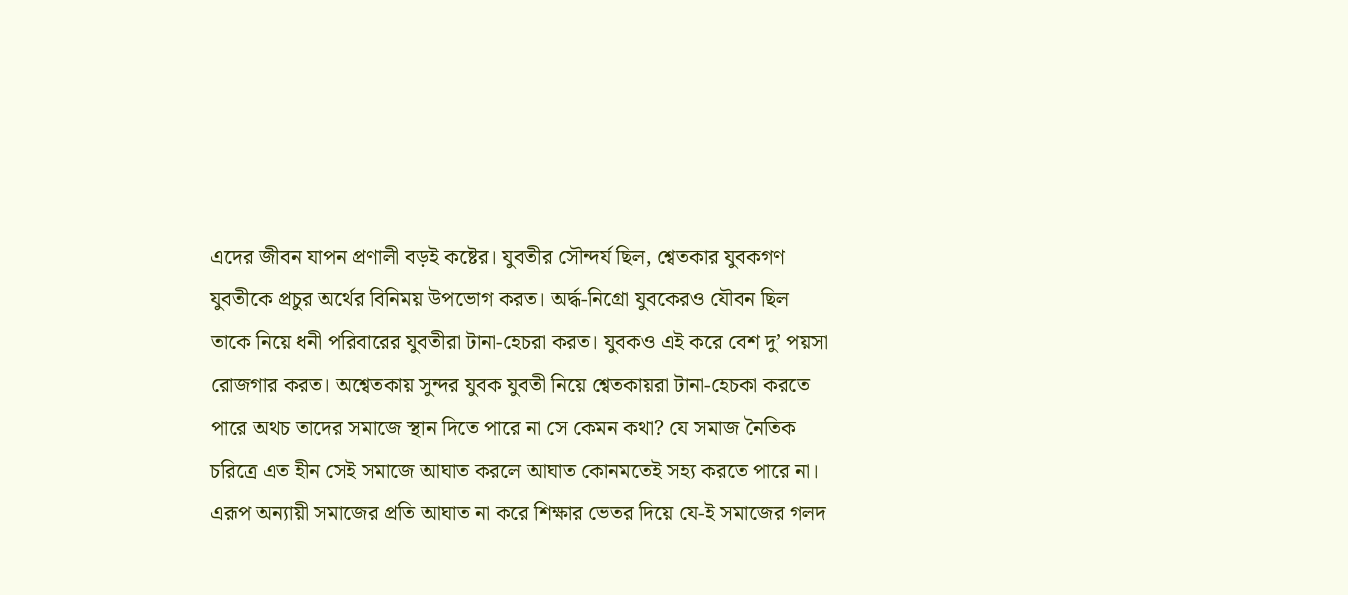এদের জীবন যাপন প্রণালী বড়ই কষ্টের। যুবতীর সৌন্দর্য ছিল, শ্বেতকার যুবকগণ যুবতীকে প্রচুর অর্থের বিনিময় উপভোগ করত। অর্দ্ধ-নিগ্রো যুবকেরও যৌবন ছিল তাকে নিয়ে ধনী পরিবারের যুবতীরা টানা-হেচরা করত। যুবকও এই করে বেশ দু’ পয়সা রোজগার করত। অশ্বেতকায় সুন্দর যুবক যুবতী নিয়ে শ্বেতকায়রা টানা-হেচকা করতে পারে অথচ তাদের সমাজে স্থান দিতে পারে না সে কেমন কথা? যে সমাজ নৈতিক চরিত্রে এত হীন সেই সমাজে আঘাত করলে আঘাত কোনমতেই সহ্য করতে পারে না। এরূপ অন্যায়ী সমাজের প্রতি আঘাত না করে শিক্ষার ভেতর দিয়ে যে-ই সমাজের গলদ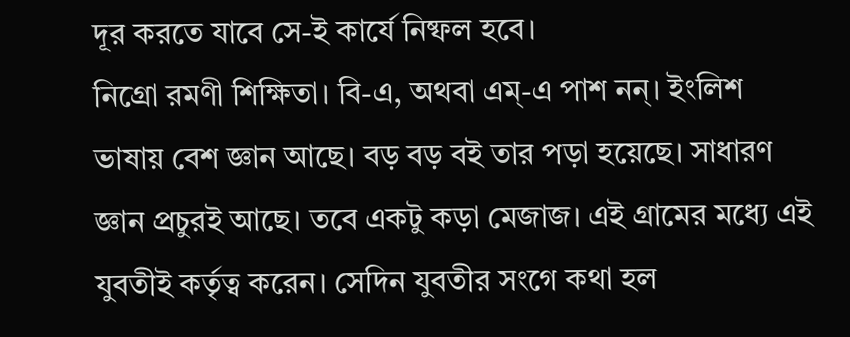দূর করতে যাবে সে-ই কার্যে নিষ্ফল হবে।
নিগ্রো রমণী শিক্ষিতা। বি-এ, অথবা এম্-এ পাশ নন্। ইংলিশ ভাষায় বেশ জ্ঞান আছে। বড় বড় বই তার পড়া হয়েছে। সাধারণ জ্ঞান প্রচুরই আছে। তবে একটু কড়া মেজাজ। এই গ্রামের মধ্যে এই যুবতীই কর্তৃত্ব করেন। সেদিন যুবতীর সংগে কথা হল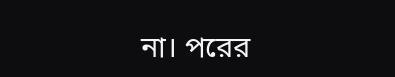না। পরের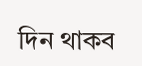দিন থাকব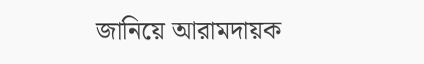জানিয়ে আরামদায়ক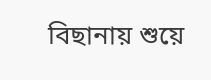বিছানায় শুয়ে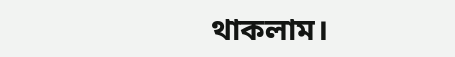থাকলাম।